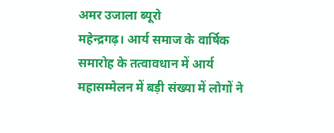अमर उजाला ब्यूरो
महेन्द्रगढ़। आर्य समाज के वार्षिक समारोह के तत्वावधान में आर्य महासम्मेलन में बड़ी संख्या में लोगों ने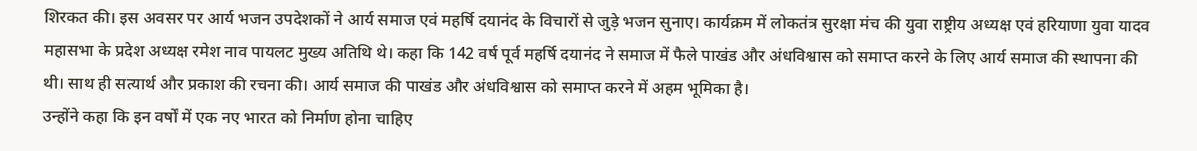शिरकत की। इस अवसर पर आर्य भजन उपदेशकों ने आर्य समाज एवं महर्षि दयानंद के विचारों से जुड़े भजन सुनाए। कार्यक्रम में लोकतंत्र सुरक्षा मंच की युवा राष्ट्रीय अध्यक्ष एवं हरियाणा युवा यादव महासभा के प्रदेश अध्यक्ष रमेश नाव पायलट मुख्य अतिथि थे। कहा कि 142 वर्ष पूर्व महर्षि दयानंद ने समाज में फैले पाखंड और अंधविश्वास को समाप्त करने के लिए आर्य समाज की स्थापना की थी। साथ ही सत्यार्थ और प्रकाश की रचना की। आर्य समाज की पाखंड और अंधविश्वास को समाप्त करने में अहम भूमिका है।
उन्होंने कहा कि इन वर्षों में एक नए भारत को निर्माण होना चाहिए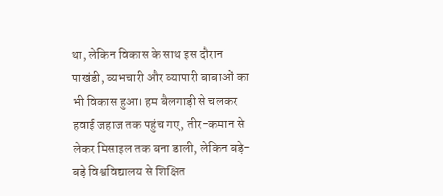था, लेकिन विकास के साथ इस दौरान पाखंडी, व्यभचारी और व्यापारी बाबाओं का भी विकास हुआ। हम बैलगाड़ी से चलकर हवाई जहाज तक पहुंच गए, तीर-कमान से लेकर मिसाइल तक बना डाली, लेकिन बड़े-बड़े विश्वविद्यालय से शिक्षित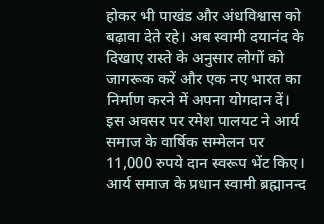होकर भी पाखंड और अंधविश्वास को बढ़ावा देते रहे। अब स्वामी दयानंद के दिखाए रास्ते के अनुसार लोगों को जागरूक करें और एक नए भारत का निर्माण करने में अपना योगदान दें। इस अवसर पर रमेश पालयट ने आर्य समाज के वार्षिक सम्मेलन पर 11,000 रुपये दान स्वरूप भेंट किए।
आर्य समाज के प्रधान स्वामी ब्रह्मानन्द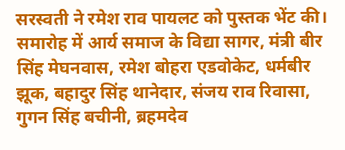सरस्वती ने रमेश राव पायलट को पुस्तक भेंट की। समारोह में आर्य समाज के विद्या सागर, मंत्री बीर सिंह मेघनवास, रमेश बोहरा एडवोकेट, धर्मबीर झूक, बहादुर सिंह थानेदार, संजय राव रिवासा, गुगन सिंह बचीनी, ब्रहमदेव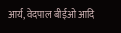आर्य, वेदपाल बीईओ आदि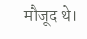मौजूद थे।